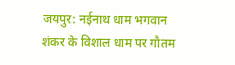जयपुर: नईनाथ धाम भगवान शंकर के विशाल धाम पर गौतम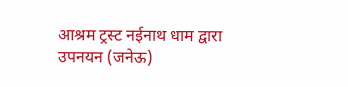आश्रम ट्रस्ट नईनाथ धाम द्वारा उपनयन (जनेऊ)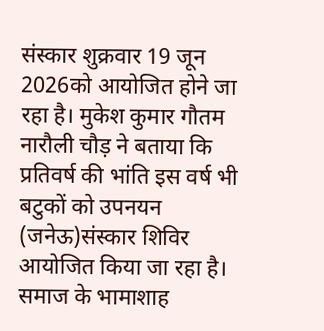संस्कार शुक्रवार 19 जून 2026को आयोजित होने जा रहा है। मुकेश कुमार गौतम नारौली चौड़ ने बताया कि प्रतिवर्ष की भांति इस वर्ष भी बटुकों को उपनयन (जनेऊ)संस्कार शिविर आयोजित किया जा रहा है। समाज के भामाशाह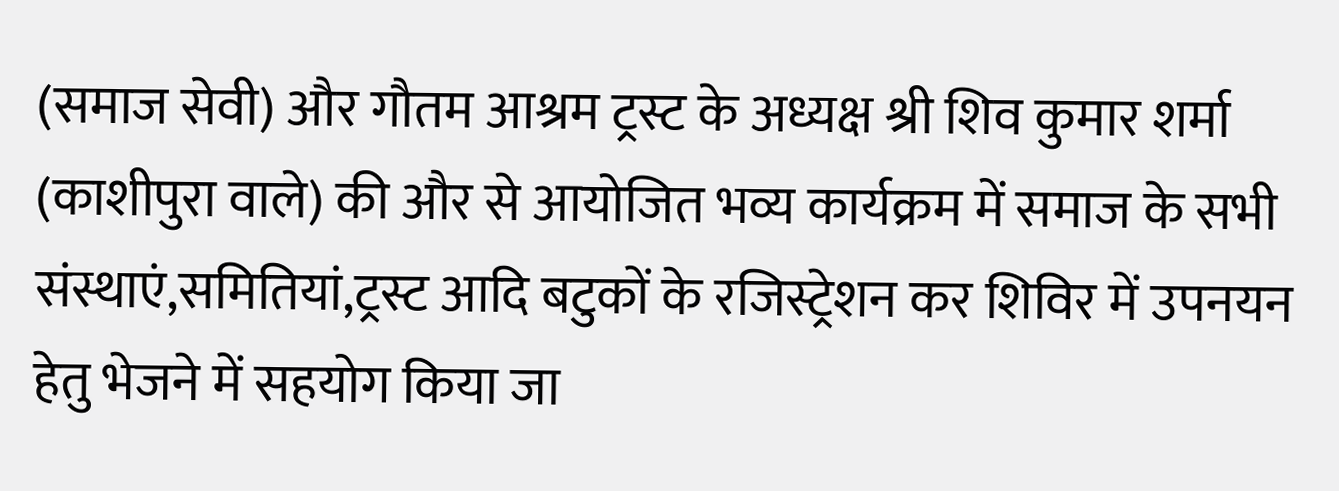(समाज सेवी) और गौतम आश्रम ट्रस्ट के अध्यक्ष श्री शिव कुमार शर्मा (काशीपुरा वाले) की और से आयोजित भव्य कार्यक्रम में समाज के सभी संस्थाएं,समितियां,ट्रस्ट आदि बटुकों के रजिस्ट्रेशन कर शिविर में उपनयन हेतु भेजने में सहयोग किया जा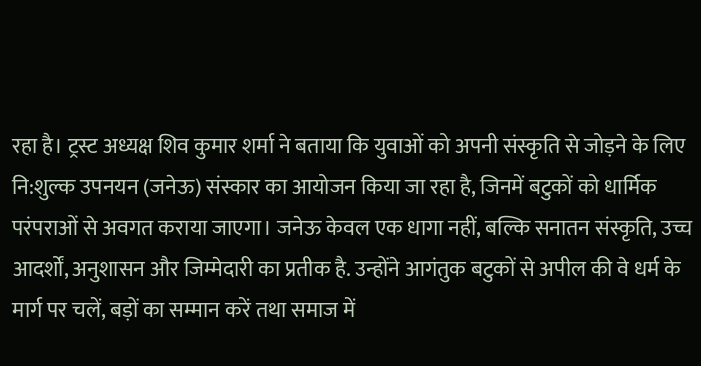रहा है। ट्रस्ट अध्यक्ष शिव कुमार शर्मा ने बताया कि युवाओं को अपनी संस्कृति से जोड़ने के लिए नि:शुल्क उपनयन (जनेऊ) संस्कार का आयोजन किया जा रहा है, जिनमें बटुकों को धार्मिक परंपराओं से अवगत कराया जाएगा। जनेऊ केवल एक धागा नहीं, बल्कि सनातन संस्कृति, उच्च आदर्शों, अनुशासन और जिम्मेदारी का प्रतीक है. उन्होंने आगंतुक बटुकों से अपील की वे धर्म के मार्ग पर चलें, बड़ों का सम्मान करें तथा समाज में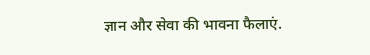ज्ञान और सेवा की भावना फैलाएं.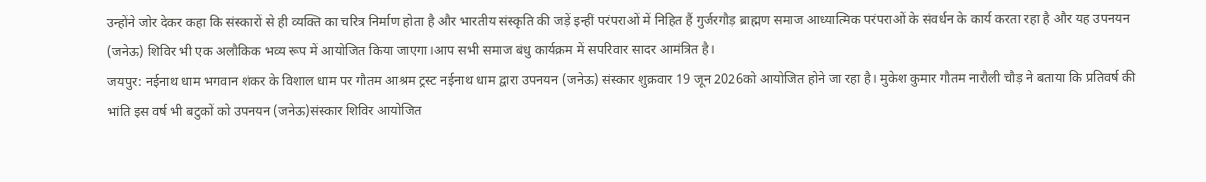उन्होंने जोर देकर कहा कि संस्कारों से ही व्यक्ति का चरित्र निर्माण होता है और भारतीय संस्कृति की जड़ें इन्हीं परंपराओं में निहित हैं गुर्जरगौड़ ब्राह्मण समाज आध्यात्मिक परंपराओं के संवर्धन के कार्य करता रहा है और यह उपनयन (जनेऊ) शिविर भी एक अलौकिक भव्य रूप में आयोजित किया जाएगा।आप सभी समाज बंधु कार्यक्रम में सपरिवार सादर आमंत्रित है।
जयपुर: नईनाथ धाम भगवान शंकर के विशाल धाम पर गौतम आश्रम ट्रस्ट नईनाथ धाम द्वारा उपनयन (जनेऊ) संस्कार शुक्रवार 19 जून 2026को आयोजित होने जा रहा है। मुकेश कुमार गौतम नारौली चौड़ ने बताया कि प्रतिवर्ष की भांति इस वर्ष भी बटुकों को उपनयन (जनेऊ)संस्कार शिविर आयोजित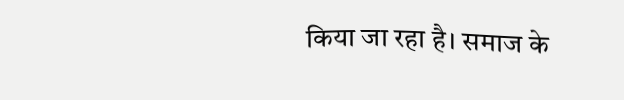किया जा रहा है। समाज के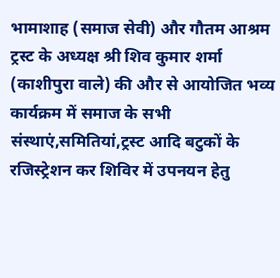भामाशाह (समाज सेवी) और गौतम आश्रम ट्रस्ट के अध्यक्ष श्री शिव कुमार शर्मा (काशीपुरा वाले) की और से आयोजित भव्य कार्यक्रम में समाज के सभी संस्थाएं,समितियां,ट्रस्ट आदि बटुकों के रजिस्ट्रेशन कर शिविर में उपनयन हेतु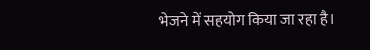भेजने में सहयोग किया जा रहा है।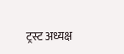ट्रस्ट अध्यक्ष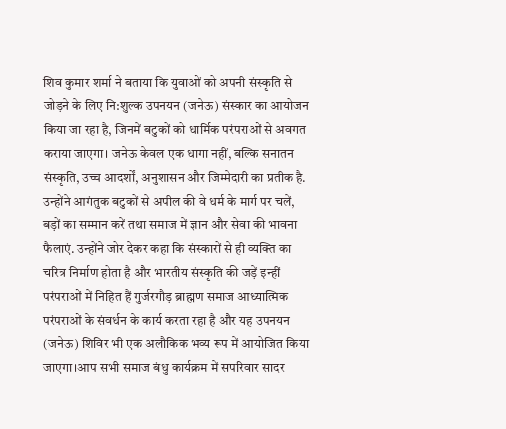शिव कुमार शर्मा ने बताया कि युवाओं को अपनी संस्कृति से जोड़ने के लिए नि:शुल्क उपनयन (जनेऊ) संस्कार का आयोजन किया जा रहा है, जिनमें बटुकों को धार्मिक परंपराओं से अवगत कराया जाएगा। जनेऊ केवल एक धागा नहीं, बल्कि सनातन संस्कृति, उच्च आदर्शों, अनुशासन और जिम्मेदारी का प्रतीक है. उन्होंने आगंतुक बटुकों से अपील की वे धर्म के मार्ग पर चलें, बड़ों का सम्मान करें तथा समाज में ज्ञान और सेवा की भावना फैलाएं. उन्होंने जोर देकर कहा कि संस्कारों से ही व्यक्ति का चरित्र निर्माण होता है और भारतीय संस्कृति की जड़ें इन्हीं परंपराओं में निहित हैं गुर्जरगौड़ ब्राह्मण समाज आध्यात्मिक परंपराओं के संवर्धन के कार्य करता रहा है और यह उपनयन (जनेऊ) शिविर भी एक अलौकिक भव्य रूप में आयोजित किया जाएगा।आप सभी समाज बंधु कार्यक्रम में सपरिवार सादर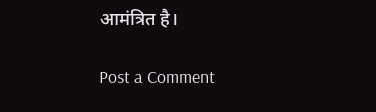आमंत्रित है।

Post a Comment